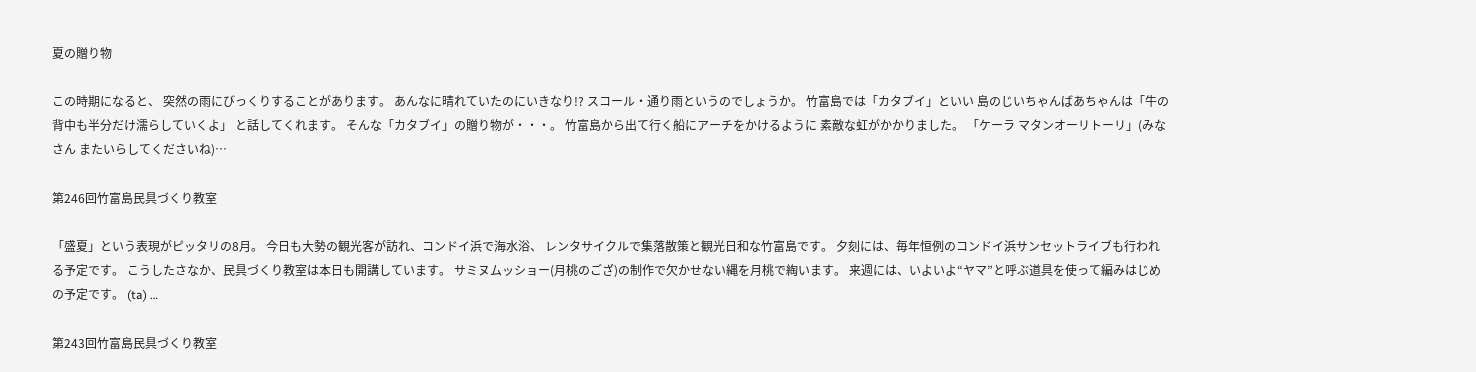夏の贈り物

この時期になると、 突然の雨にびっくりすることがあります。 あんなに晴れていたのにいきなり!? スコール・通り雨というのでしょうか。 竹富島では「カタブイ」といい 島のじいちゃんばあちゃんは「牛の背中も半分だけ濡らしていくよ」 と話してくれます。 そんな「カタブイ」の贈り物が・・・。 竹富島から出て行く船にアーチをかけるように 素敵な虹がかかりました。 「ケーラ マタンオーリトーリ」(みなさん またいらしてくださいね)…

第246回竹富島民具づくり教室

「盛夏」という表現がピッタリの8月。 今日も大勢の観光客が訪れ、コンドイ浜で海水浴、 レンタサイクルで集落散策と観光日和な竹富島です。 夕刻には、毎年恒例のコンドイ浜サンセットライブも行われる予定です。 こうしたさなか、民具づくり教室は本日も開講しています。 サミヌムッショー(月桃のござ)の制作で欠かせない縄を月桃で綯います。 来週には、いよいよ“ヤマ”と呼ぶ道具を使って編みはじめの予定です。 (ta) …

第243回竹富島民具づくり教室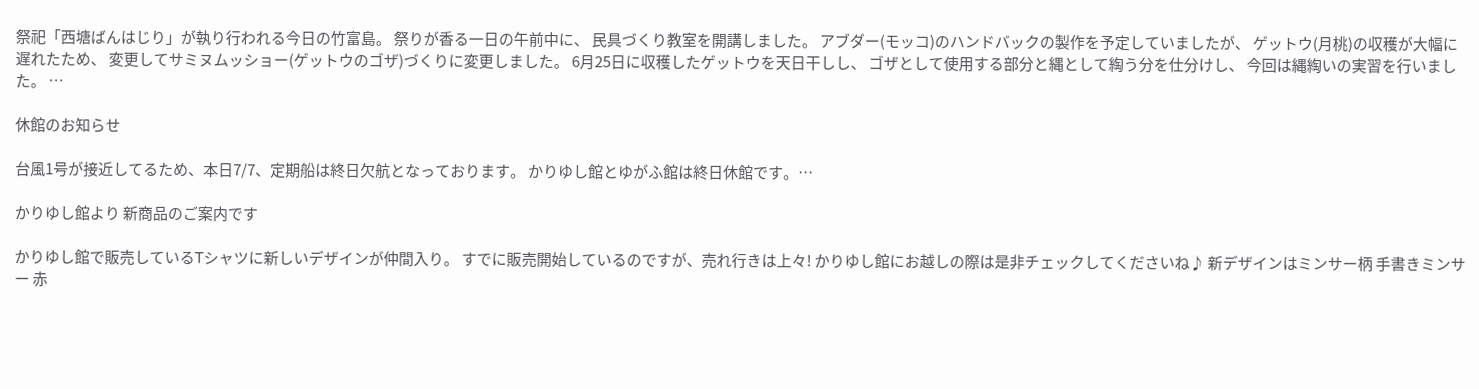祭祀「西塘ばんはじり」が執り行われる今日の竹富島。 祭りが香る一日の午前中に、 民具づくり教室を開講しました。 アブダー(モッコ)のハンドバックの製作を予定していましたが、 ゲットウ(月桃)の収穫が大幅に遅れたため、 変更してサミヌムッショー(ゲットウのゴザ)づくりに変更しました。 6月25日に収穫したゲットウを天日干しし、 ゴザとして使用する部分と縄として綯う分を仕分けし、 今回は縄綯いの実習を行いました。 …

休館のお知らせ

台風1号が接近してるため、本日7/7、定期船は終日欠航となっております。 かりゆし館とゆがふ館は終日休館です。…

かりゆし館より 新商品のご案内です

かりゆし館で販売しているTシャツに新しいデザインが仲間入り。 すでに販売開始しているのですが、売れ行きは上々! かりゆし館にお越しの際は是非チェックしてくださいね♪ 新デザインはミンサー柄 手書きミンサー 赤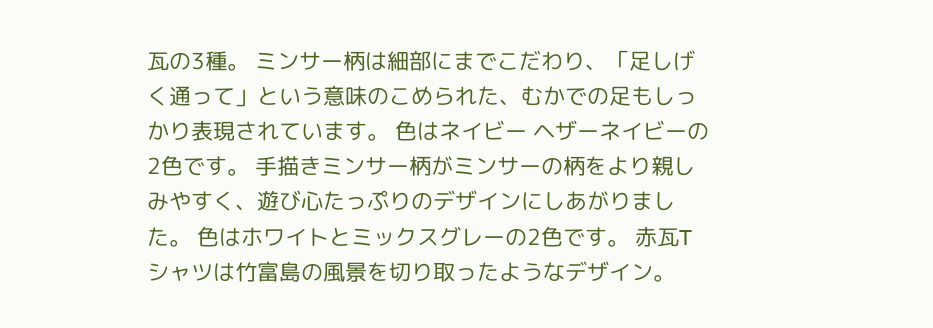瓦の3種。 ミンサー柄は細部にまでこだわり、「足しげく通って」という意味のこめられた、むかでの足もしっかり表現されています。 色はネイビー ヘザーネイビーの2色です。 手描きミンサー柄がミンサーの柄をより親しみやすく、遊び心たっぷりのデザインにしあがりました。 色はホワイトとミックスグレーの2色です。 赤瓦Tシャツは竹富島の風景を切り取ったようなデザイン。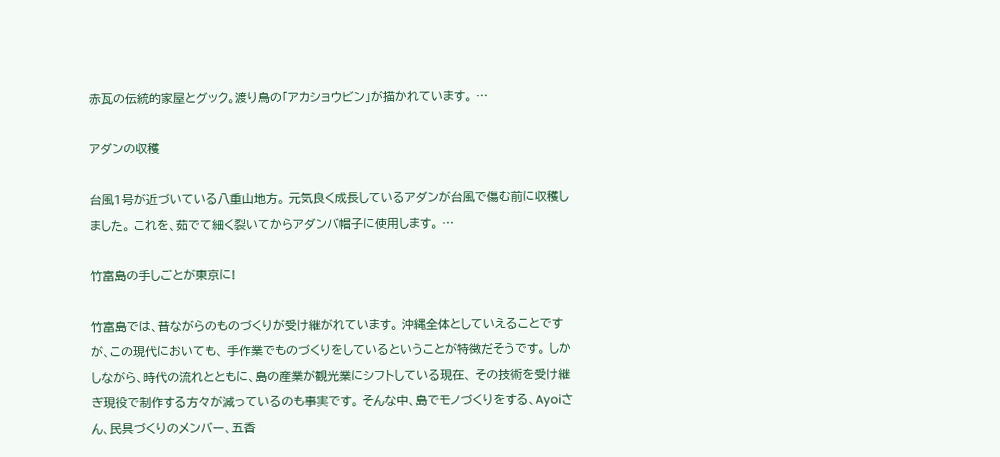赤瓦の伝統的家屋とグック。渡り鳥の「アカショウビン」が描かれています。 …

アダンの収穫

台風1号が近づいている八重山地方。 元気良く成長しているアダンが台風で傷む前に収穫しました。 これを、茹でて細く裂いてからアダンバ帽子に使用します。 …

竹富島の手しごとが東京に!

竹富島では、昔ながらのものづくりが受け継がれています。 沖縄全体としていえることですが、この現代においても、 手作業でものづくりをしているということが特徴だそうです。 しかしながら、時代の流れとともに、島の産業が観光業にシフトしている現在、 その技術を受け継ぎ現役で制作する方々が減っているのも事実です。 そんな中、島でモノづくりをする、Ayoiさん、民具づくりのメンバー、五香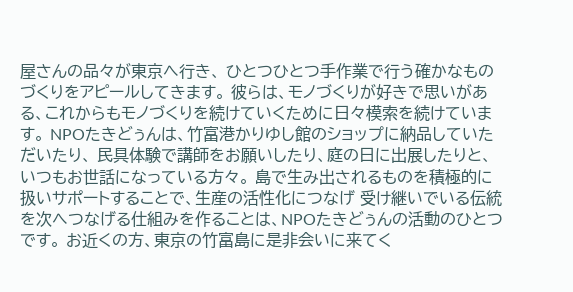屋さんの品々が東京へ行き、 ひとつひとつ手作業で行う確かなものづくりをアピールしてきます。 彼らは、モノづくりが好きで思いがある、これからもモノづくりを続けていくために日々模索を続けています。 NPOたきどぅんは、竹富港かりゆし館のショップに納品していただいたり、 民具体験で講師をお願いしたり、庭の日に出展したりと、いつもお世話になっている方々。 島で生み出されるものを積極的に扱いサポートすることで、生産の活性化につなげ 受け継いでいる伝統を次へつなげる仕組みを作ることは、NPOたきどぅんの活動のひとつです。 お近くの方、東京の竹富島に是非会いに来てく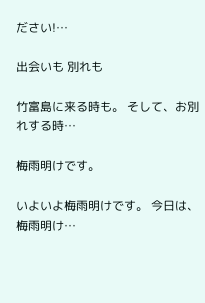ださい!…

出会いも 別れも

竹富島に来る時も。 そして、お別れする時…

梅雨明けです。

いよいよ梅雨明けです。 今日は、梅雨明け…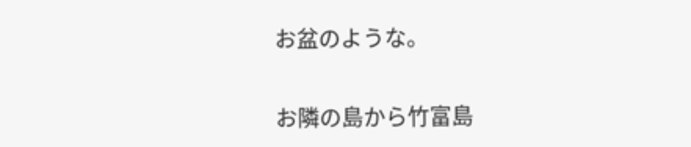お盆のような。

お隣の島から竹富島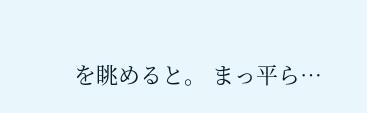を眺めると。 まっ平ら…